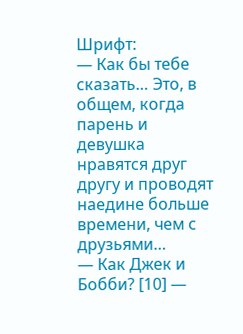Шрифт:
— Как бы тебе сказать… Это, в общем, когда парень и девушка нравятся друг другу и проводят наедине больше времени, чем с друзьями…
— Как Джек и Бобби? [10] —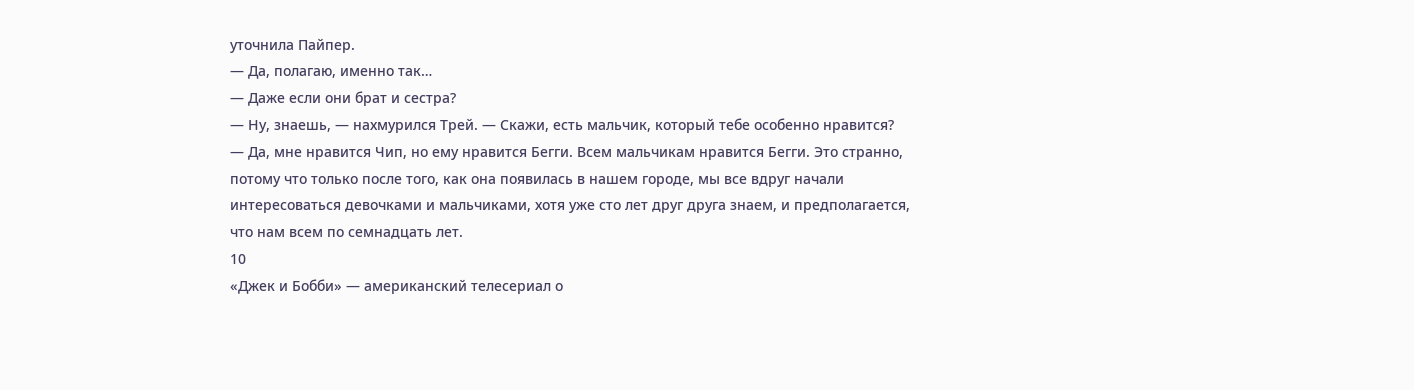уточнила Пайпер.
— Да, полагаю, именно так…
— Даже если они брат и сестра?
— Ну, знаешь, — нахмурился Трей. — Скажи, есть мальчик, который тебе особенно нравится?
— Да, мне нравится Чип, но ему нравится Бегги. Всем мальчикам нравится Бегги. Это странно, потому что только после того, как она появилась в нашем городе, мы все вдруг начали интересоваться девочками и мальчиками, хотя уже сто лет друг друга знаем, и предполагается, что нам всем по семнадцать лет.
10
«Джек и Бобби» — американский телесериал о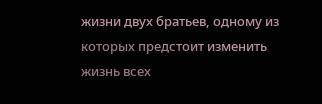жизни двух братьев, одному из которых предстоит изменить жизнь всех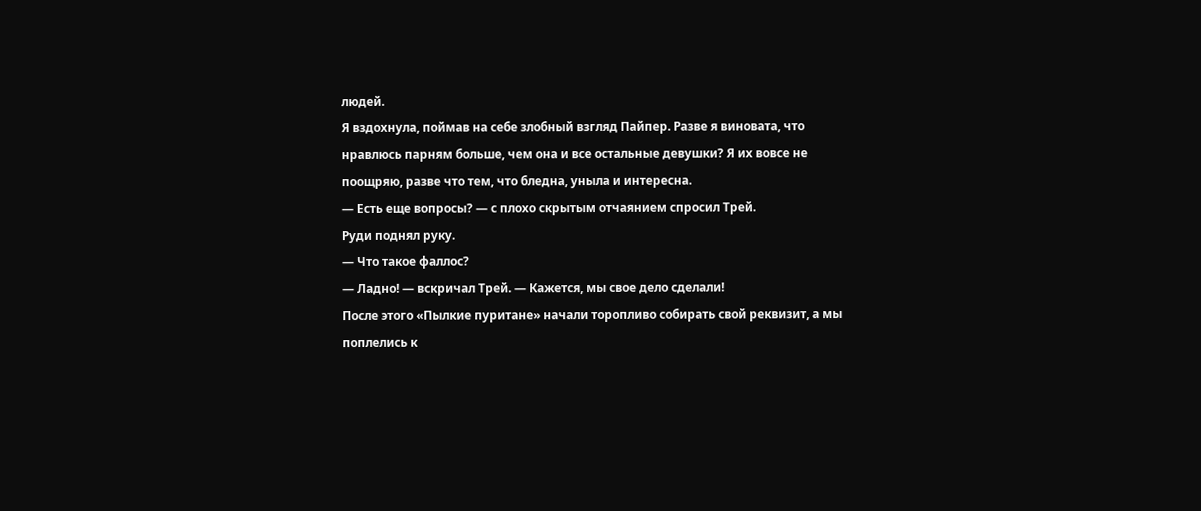людей.
Я вздохнула, поймав на себе злобный взгляд Пайпер. Разве я виновата, что нравлюсь парням больше, чем она и все остальные девушки? Я их вовсе не поощряю, разве что тем, что бледна, уныла и интересна.
— Есть еще вопросы? — с плохо скрытым отчаянием спросил Трей.
Руди поднял руку.
— Что такое фаллос?
— Ладно! — вскричал Трей. — Кажется, мы свое дело сделали!
После этого «Пылкие пуритане» начали торопливо собирать свой реквизит, а мы поплелись к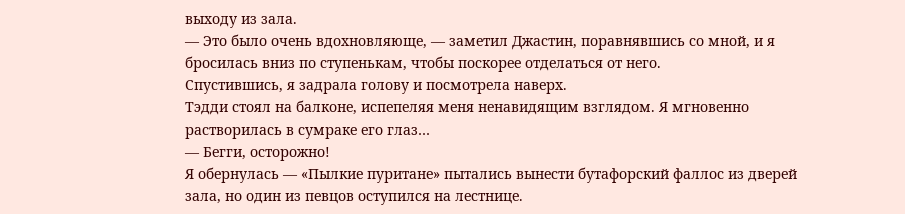выходу из зала.
— Это было очень вдохновляюще, — заметил Джастин, поравнявшись со мной, и я бросилась вниз по ступенькам, чтобы поскорее отделаться от него.
Спустившись, я задрала голову и посмотрела наверх.
Тэдди стоял на балконе, испепеляя меня ненавидящим взглядом. Я мгновенно растворилась в сумраке его глаз…
— Бегги, осторожно!
Я обернулась — «Пылкие пуритане» пытались вынести бутафорский фаллос из дверей зала, но один из певцов оступился на лестнице.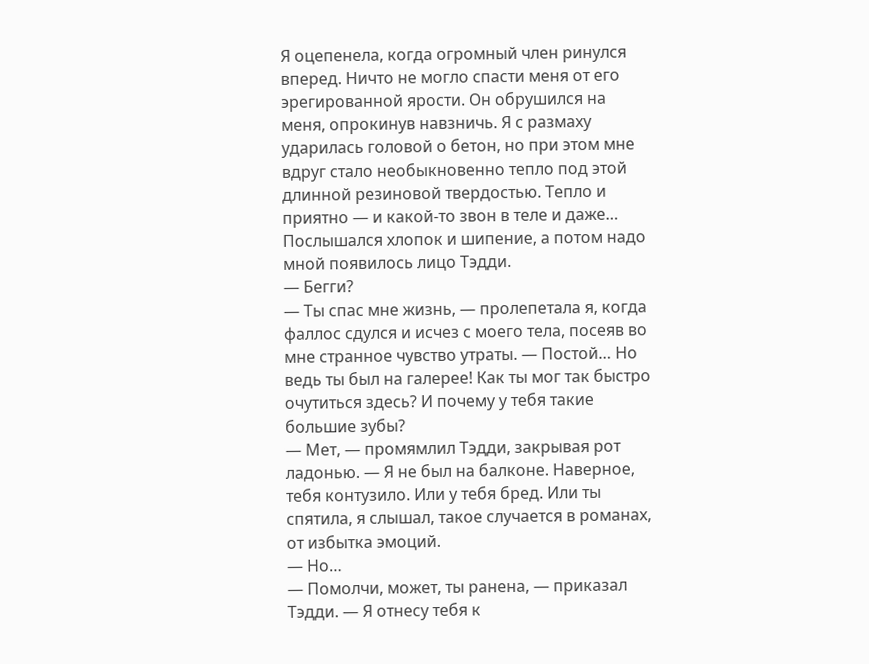Я оцепенела, когда огромный член ринулся вперед. Ничто не могло спасти меня от его эрегированной ярости. Он обрушился на меня, опрокинув навзничь. Я с размаху ударилась головой о бетон, но при этом мне вдруг стало необыкновенно тепло под этой длинной резиновой твердостью. Тепло и приятно — и какой-то звон в теле и даже…
Послышался хлопок и шипение, а потом надо мной появилось лицо Тэдди.
— Бегги?
— Ты спас мне жизнь, — пролепетала я, когда фаллос сдулся и исчез с моего тела, посеяв во мне странное чувство утраты. — Постой… Но ведь ты был на галерее! Как ты мог так быстро очутиться здесь? И почему у тебя такие большие зубы?
— Мет, — промямлил Тэдди, закрывая рот ладонью. — Я не был на балконе. Наверное, тебя контузило. Или у тебя бред. Или ты спятила, я слышал, такое случается в романах, от избытка эмоций.
— Но…
— Помолчи, может, ты ранена, — приказал Тэдди. — Я отнесу тебя к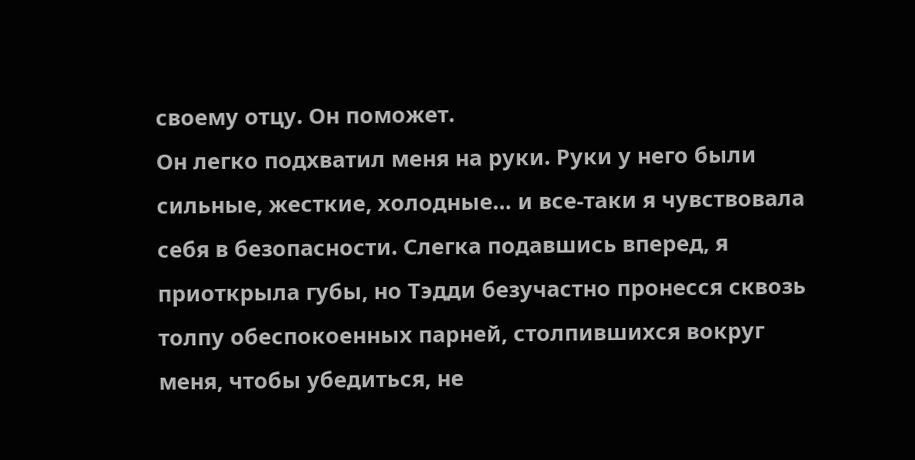своему отцу. Он поможет.
Он легко подхватил меня на руки. Руки у него были сильные, жесткие, холодные… и все-таки я чувствовала себя в безопасности. Слегка подавшись вперед, я приоткрыла губы, но Тэдди безучастно пронесся сквозь толпу обеспокоенных парней, столпившихся вокруг меня, чтобы убедиться, не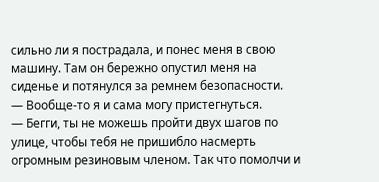сильно ли я пострадала, и понес меня в свою машину. Там он бережно опустил меня на сиденье и потянулся за ремнем безопасности.
— Вообще-то я и сама могу пристегнуться.
— Бегги, ты не можешь пройти двух шагов по улице, чтобы тебя не пришибло насмерть огромным резиновым членом. Так что помолчи и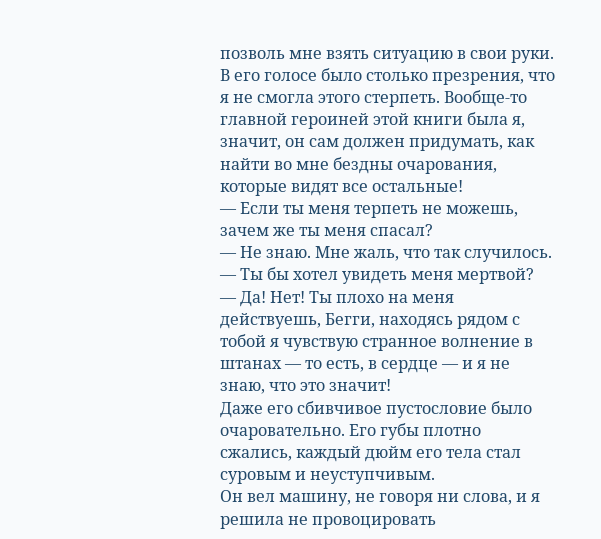позволь мне взять ситуацию в свои руки.
В его голосе было столько презрения, что я не смогла этого стерпеть. Вообще-то главной героиней этой книги была я, значит, он сам должен придумать, как найти во мне бездны очарования, которые видят все остальные!
— Если ты меня терпеть не можешь, зачем же ты меня спасал?
— Не знаю. Мне жаль, что так случилось.
— Ты бы хотел увидеть меня мертвой?
— Да! Нет! Ты плохо на меня действуешь, Бегги, находясь рядом с тобой я чувствую странное волнение в штанах — то есть, в сердце — и я не знаю, что это значит!
Даже его сбивчивое пустословие было очаровательно. Его губы плотно сжались, каждый дюйм его тела стал суровым и неуступчивым.
Он вел машину, не говоря ни слова, и я решила не провоцировать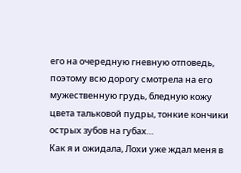его на очередную гневную отповедь, поэтому всю дорогу смотрела на его мужественную грудь, бледную кожу цвета тальковой пудры, тонкие кончики острых зубов на губах…
Как я и ожидала, Лохи уже ждал меня в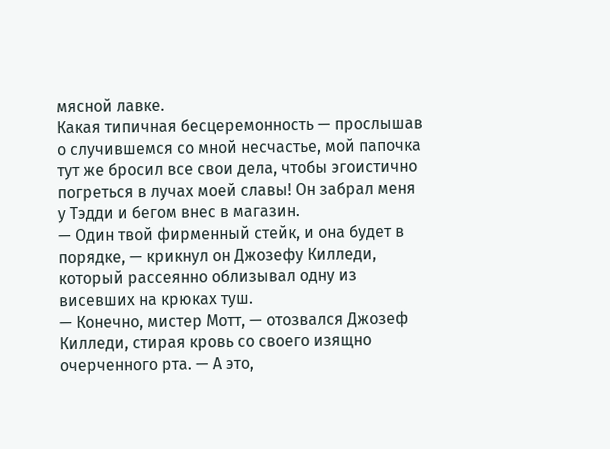мясной лавке.
Какая типичная бесцеремонность — прослышав о случившемся со мной несчастье, мой папочка тут же бросил все свои дела, чтобы эгоистично погреться в лучах моей славы! Он забрал меня у Тэдди и бегом внес в магазин.
— Один твой фирменный стейк, и она будет в порядке, — крикнул он Джозефу Килледи, который рассеянно облизывал одну из висевших на крюках туш.
— Конечно, мистер Мотт, — отозвался Джозеф Килледи, стирая кровь со своего изящно очерченного рта. — А это,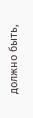должно быть,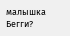малышка Бегги?